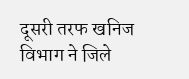दूसरी तरफ खनिज विभाग ने जिले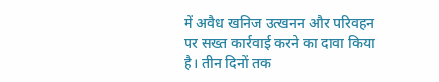में अवैध खनिज उत्खनन और परिवहन पर सख्त कार्रवाई करने का दावा किया है। तीन दिनों तक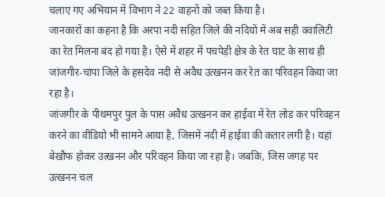चलाए गए अभियान में विभाग ने 22 वाहनों को जब्त किया है।
जानकारों का कहना है कि अरपा नदी सहित जिले की नदियों में अब सही क्वालिटी का रेत मिलना बंद हो गया है। ऐसे में शहर में पचपेड़ी क्षेत्र के रेत घाट के साथ ही जांजगीर-चांपा जिले के हसदेव नदी से अवैध उत्खनन कर रेत का परिवहन किया जा रहा है।
जांजगीर के पीथमपुर पुल के पास अवैध उत्खनन कर हाईवा में रेत लोड कर परिवहन करने का वीडियो भी सामने आया है, जिसमें नदी में हाईवा की कतार लगी है। यहां बेखौफ होकर उत्खनन और परिवहन किया जा रहा है। जबकि, जिस जगह पर उत्खनन चल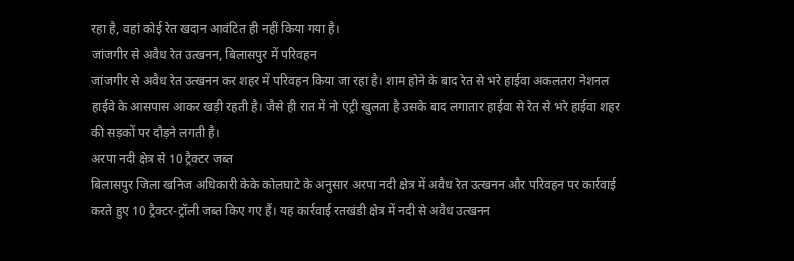रहा है, वहां कोई रेत खदान आवंटित ही नहीं किया गया है।
जांजगीर से अवैध रेत उत्खनन, बिलासपुर में परिवहन
जांजगीर से अवैध रेत उत्खनन कर शहर में परिवहन किया जा रहा है। शाम होने के बाद रेत से भरे हाईवा अकलतरा नेशनल हाईवे के आसपास आकर खड़ी रहती है। जैसे ही रात में नो एंट्री खुलता है उसके बाद लगातार हाईवा से रेत से भरे हाईवा शहर की सड़कों पर दौड़ने लगती है।
अरपा नदी क्षेत्र से 10 ट्रैक्टर जब्त
बिलासपुर जिला खनिज अधिकारी केके कोलघाटे के अनुसार अरपा नदी क्षेत्र में अवैध रेत उत्खनन और परिवहन पर कार्रवाई करते हुए 10 ट्रैक्टर-ट्रॉली जब्त किए गए हैं। यह कार्रवाई रतखंडी क्षेत्र में नदी से अवैध उत्खनन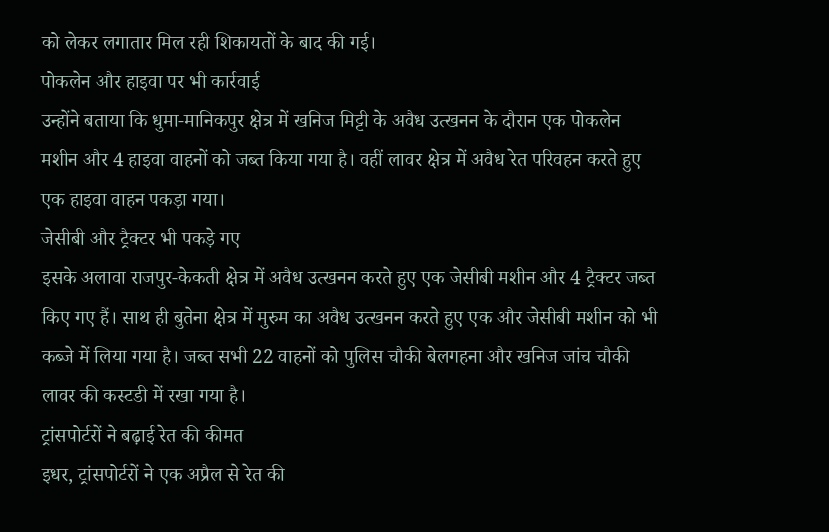को लेकर लगातार मिल रही शिकायतों के बाद की गई।
पोकलेन और हाइवा पर भी कार्रवाई
उन्होंने बताया कि धुमा-मानिकपुर क्षेत्र में खनिज मिट्टी के अवैध उत्खनन के दौरान एक पोकलेन मशीन और 4 हाइवा वाहनों को जब्त किया गया है। वहीं लावर क्षेत्र में अवैध रेत परिवहन करते हुए एक हाइवा वाहन पकड़ा गया।
जेसीबी और ट्रैक्टर भी पकड़े गए
इसके अलावा राजपुर-केकती क्षेत्र में अवैध उत्खनन करते हुए एक जेसीबी मशीन और 4 ट्रैक्टर जब्त किए गए हैं। साथ ही बुतेना क्षेत्र में मुरुम का अवैध उत्खनन करते हुए एक और जेसीबी मशीन को भी कब्जे में लिया गया है। जब्त सभी 22 वाहनों को पुलिस चौकी बेलगहना और खनिज जांच चौकी लावर की कस्टडी में रखा गया है।
ट्रांसपोर्टरों ने बढ़ाई रेत की कीमत
इधर, ट्रांसपोर्टरों ने एक अप्रैल से रेत की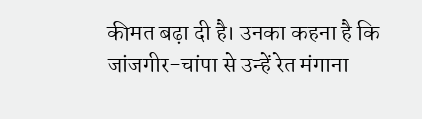कीमत बढ़ा दी है। उनका कहना है कि जांजगीर-चांपा से उन्हें रेत मंगाना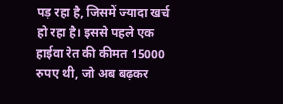पड़ रहा है, जिसमें ज्यादा खर्च हो रहा है। इससे पहले एक हाईवा रेत की कीमत 15000 रुपए थी, जो अब बढ़कर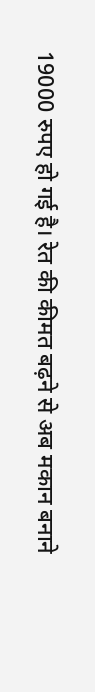19000 रुपए हो गई है। रेत की कीमत बढ़ने से अब मकान बनाने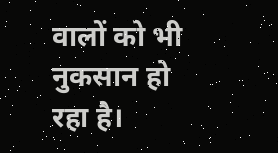वालों को भी नुकसान हो रहा है।